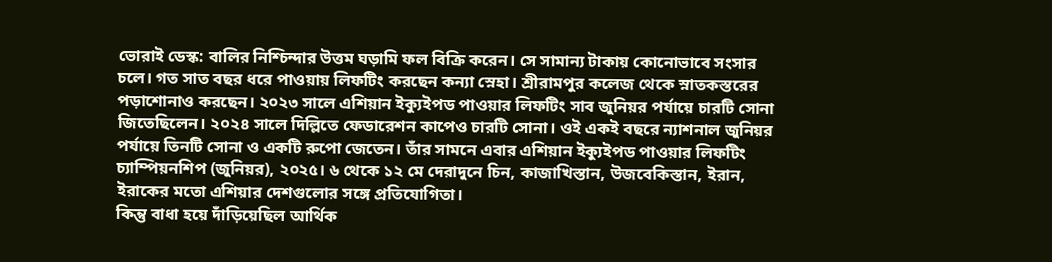ভোরাই ডেস্ক: বালির নিশ্চিন্দার উত্তম ঘড়ামি ফল বিক্রি করেন। সে সামান্য টাকায় কোনোভাবে সংসার চলে। গত সাত বছর ধরে পাওয়ায় লিফটিং করছেন কন্যা স্নেহা। শ্রীরামপুর কলেজ থেকে স্নাতকস্তরের পড়াশোনাও করছেন। ২০২৩ সালে এশিয়ান ইক্যুইপড পাওয়ার লিফটিং সাব জুনিয়র পর্যায়ে চারটি সোনা জিতেছিলেন। ২০২৪ সালে দিল্লিতে ফেডারেশন কাপেও চারটি সোনা। ওই একই বছরে ন্যাশনাল জুনিয়র পর্যায়ে তিনটি সোনা ও একটি রুপো জেতেন। তাঁর সামনে এবার এশিয়ান ইক্যুইপড পাওয়ার লিফটিং চ্যাম্পিয়নশিপ (জুনিয়র), ২০২৫। ৬ থেকে ১২ মে দেরাদুনে চিন, কাজাখিস্তান, উজবেকিস্তান, ইরান, ইরাকের মতো এশিয়ার দেশগুলোর সঙ্গে প্রতিযোগিতা।
কিন্তু বাধা হয়ে দাঁড়িয়েছিল আর্থিক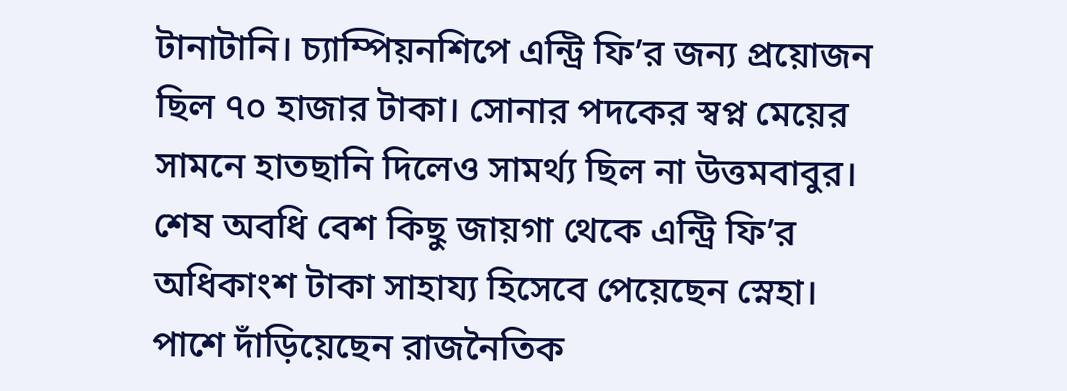টানাটানি। চ্যাম্পিয়নশিপে এন্ট্রি ফি’র জন্য প্রয়োজন ছিল ৭০ হাজার টাকা। সোনার পদকের স্বপ্ন মেয়ের সামনে হাতছানি দিলেও সামর্থ্য ছিল না উত্তমবাবুর। শেষ অবধি বেশ কিছু জায়গা থেকে এন্ট্রি ফি’র অধিকাংশ টাকা সাহায্য হিসেবে পেয়েছেন স্নেহা। পাশে দাঁড়িয়েছেন রাজনৈতিক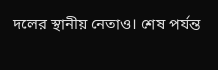দলের স্থানীয় নেতাও। শেষ পর্যন্ত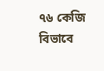৭৬ কেজি বিভাবে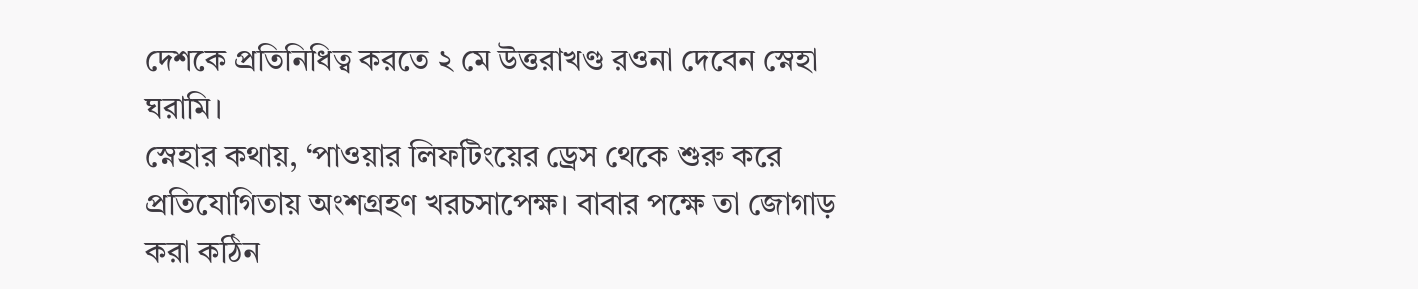দেশকে প্রতিনিধিত্ব করতে ২ মে উত্তরাখণ্ড রওনা দেবেন স্নেহা ঘরামি।
স্নেহার কথায়, ‘পাওয়ার লিফটিংয়ের ড্রেস থেকে শুরু করে প্রতিযোগিতায় অংশগ্রহণ খরচসাপেক্ষ। বাবার পক্ষে তা জোগাড় করা কঠিন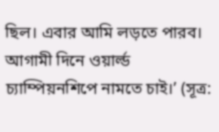ছিল। এবার আমি লড়তে পারব। আগামী দিনে ওয়ার্ল্ড চ্যাম্পিয়নশিপে নামতে চাই।’ (সূত্র: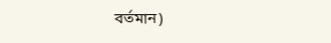বর্তমান)